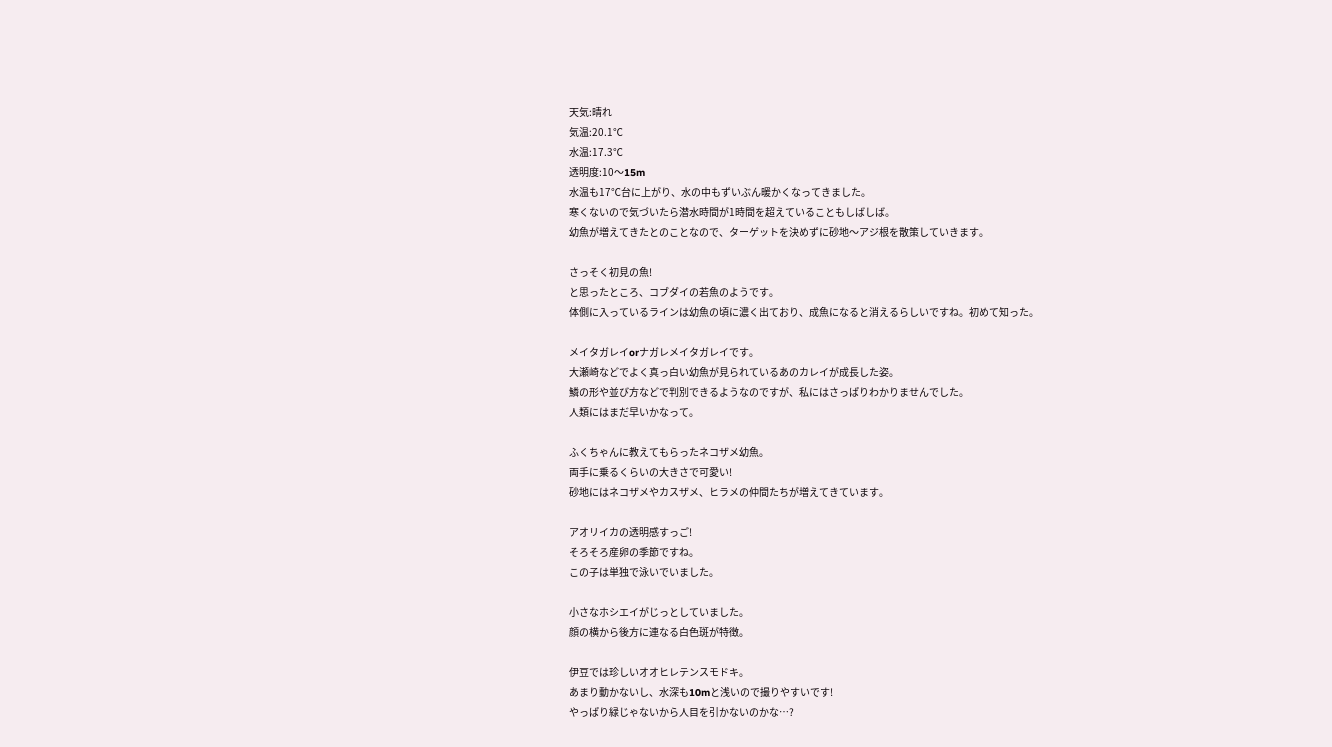天気:晴れ
気温:20.1℃
水温:17.3℃
透明度:10〜15m
水温も17℃台に上がり、水の中もずいぶん暖かくなってきました。
寒くないので気づいたら潜水時間が1時間を超えていることもしばしば。
幼魚が増えてきたとのことなので、ターゲットを決めずに砂地〜アジ根を散策していきます。

さっそく初見の魚!
と思ったところ、コブダイの若魚のようです。
体側に入っているラインは幼魚の頃に濃く出ており、成魚になると消えるらしいですね。初めて知った。

メイタガレイorナガレメイタガレイです。
大瀬崎などでよく真っ白い幼魚が見られているあのカレイが成長した姿。
鱗の形や並び方などで判別できるようなのですが、私にはさっぱりわかりませんでした。
人類にはまだ早いかなって。

ふくちゃんに教えてもらったネコザメ幼魚。
両手に乗るくらいの大きさで可愛い!
砂地にはネコザメやカスザメ、ヒラメの仲間たちが増えてきています。

アオリイカの透明感すっご!
そろそろ産卵の季節ですね。
この子は単独で泳いでいました。

小さなホシエイがじっとしていました。
顔の横から後方に連なる白色斑が特徴。

伊豆では珍しいオオヒレテンスモドキ。
あまり動かないし、水深も10mと浅いので撮りやすいです!
やっぱり緑じゃないから人目を引かないのかな…?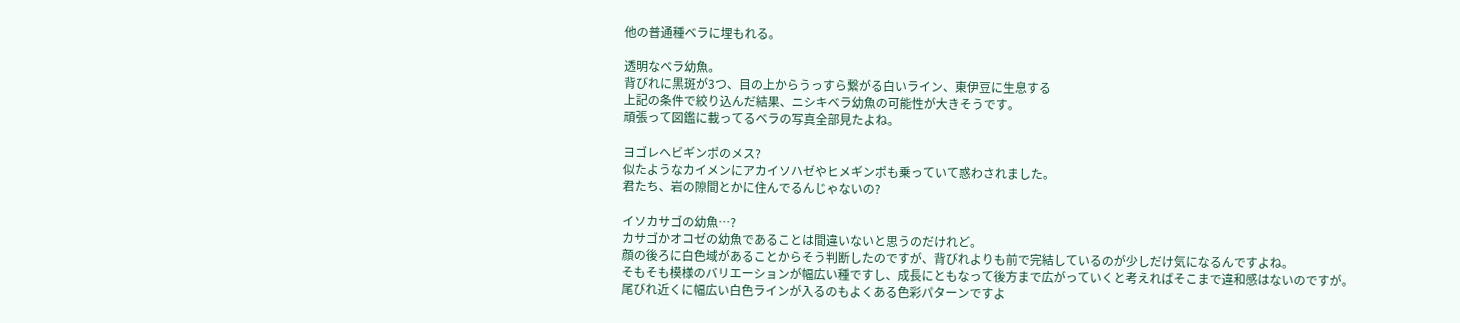他の普通種ベラに埋もれる。

透明なベラ幼魚。
背びれに黒斑が3つ、目の上からうっすら繋がる白いライン、東伊豆に生息する
上記の条件で絞り込んだ結果、ニシキベラ幼魚の可能性が大きそうです。
頑張って図鑑に載ってるベラの写真全部見たよね。

ヨゴレヘビギンポのメス?
似たようなカイメンにアカイソハゼやヒメギンポも乗っていて惑わされました。
君たち、岩の隙間とかに住んでるんじゃないの?

イソカサゴの幼魚…?
カサゴかオコゼの幼魚であることは間違いないと思うのだけれど。
顔の後ろに白色域があることからそう判断したのですが、背びれよりも前で完結しているのが少しだけ気になるんですよね。
そもそも模様のバリエーションが幅広い種ですし、成長にともなって後方まで広がっていくと考えればそこまで違和感はないのですが。
尾びれ近くに幅広い白色ラインが入るのもよくある色彩パターンですよ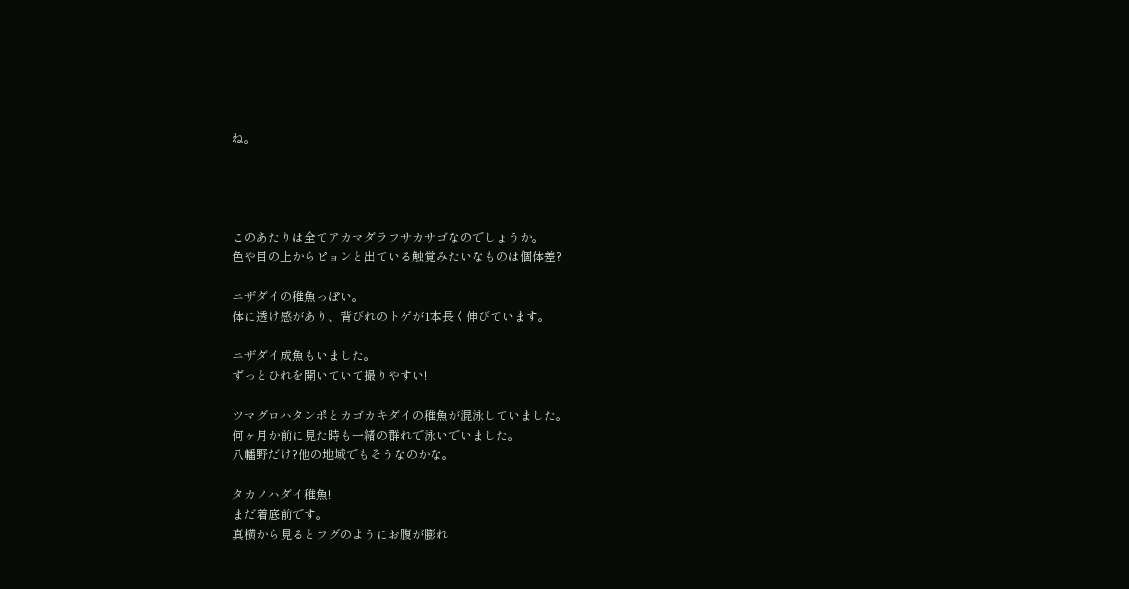ね。




このあたりは全てアカマダラフサカサゴなのでしょうか。
色や目の上からピョンと出ている触覚みたいなものは個体差?

ニザダイの稚魚っぽい。
体に透け感があり、背びれのトゲが1本長く伸びています。

ニザダイ成魚もいました。
ずっとひれを開いていて撮りやすい!

ツマグロハタンポとカゴカキダイの稚魚が混泳していました。
何ヶ月か前に見た時も一緒の群れで泳いでいました。
八幡野だけ?他の地域でもそうなのかな。

タカノハダイ稚魚!
まだ着底前です。
真横から見るとフグのようにお腹が膨れ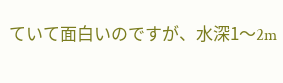ていて面白いのですが、水深1〜2m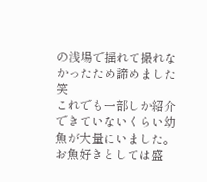の浅場で揺れて撮れなかったため諦めました笑
これでも一部しか紹介できていないくらい幼魚が大量にいました。
お魚好きとしては盛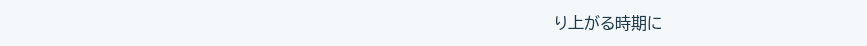り上がる時期に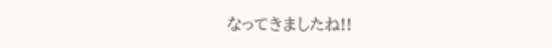なってきましたね!!